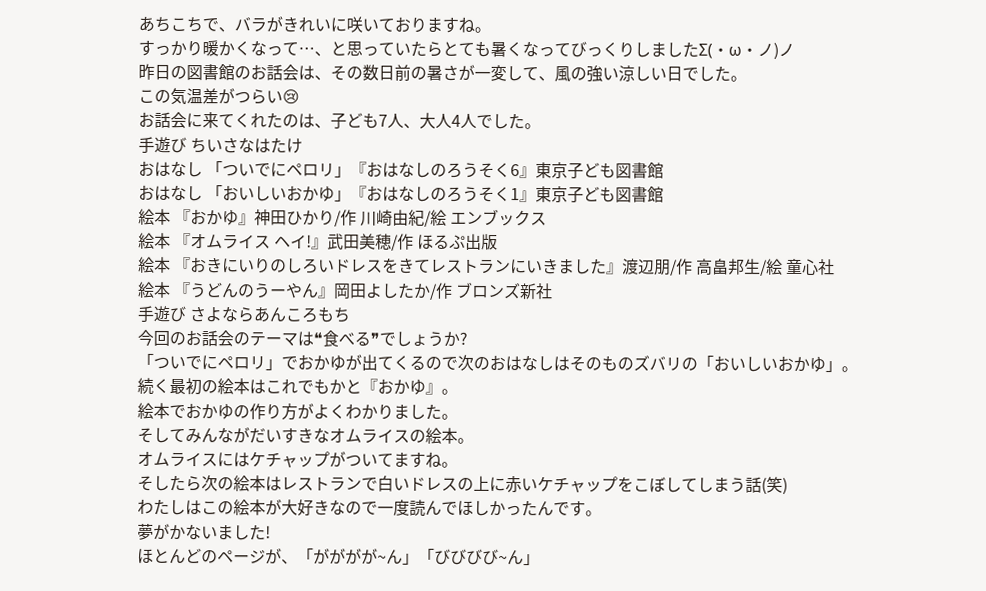あちこちで、バラがきれいに咲いておりますね。
すっかり暖かくなって…、と思っていたらとても暑くなってびっくりしましたΣ(・ω・ノ)ノ
昨日の図書館のお話会は、その数日前の暑さが一変して、風の強い涼しい日でした。
この気温差がつらい😢
お話会に来てくれたのは、子ども7人、大人4人でした。
手遊び ちいさなはたけ
おはなし 「ついでにペロリ」『おはなしのろうそく6』東京子ども図書館
おはなし 「おいしいおかゆ」『おはなしのろうそく1』東京子ども図書館
絵本 『おかゆ』神田ひかり/作 川崎由紀/絵 エンブックス
絵本 『オムライス ヘイ!』武田美穂/作 ほるぷ出版
絵本 『おきにいりのしろいドレスをきてレストランにいきました』渡辺朋/作 高畠邦生/絵 童心社
絵本 『うどんのうーやん』岡田よしたか/作 ブロンズ新社
手遊び さよならあんころもち
今回のお話会のテーマは❝食べる❞でしょうか?
「ついでにペロリ」でおかゆが出てくるので次のおはなしはそのものズバリの「おいしいおかゆ」。
続く最初の絵本はこれでもかと『おかゆ』。
絵本でおかゆの作り方がよくわかりました。
そしてみんながだいすきなオムライスの絵本。
オムライスにはケチャップがついてますね。
そしたら次の絵本はレストランで白いドレスの上に赤いケチャップをこぼしてしまう話(笑)
わたしはこの絵本が大好きなので一度読んでほしかったんです。
夢がかないました!
ほとんどのページが、「がががが~ん」「びびびび~ん」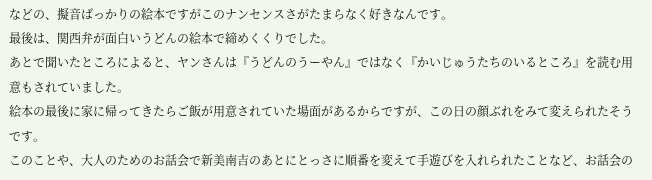などの、擬音ばっかりの絵本ですがこのナンセンスさがたまらなく好きなんです。
最後は、関西弁が面白いうどんの絵本で締めくくりでした。
あとで聞いたところによると、ヤンさんは『うどんのうーやん』ではなく『かいじゅうたちのいるところ』を読む用意もされていました。
絵本の最後に家に帰ってきたらご飯が用意されていた場面があるからですが、この日の顔ぶれをみて変えられたそうです。
このことや、大人のためのお話会で新美南吉のあとにとっさに順番を変えて手遊びを入れられたことなど、お話会の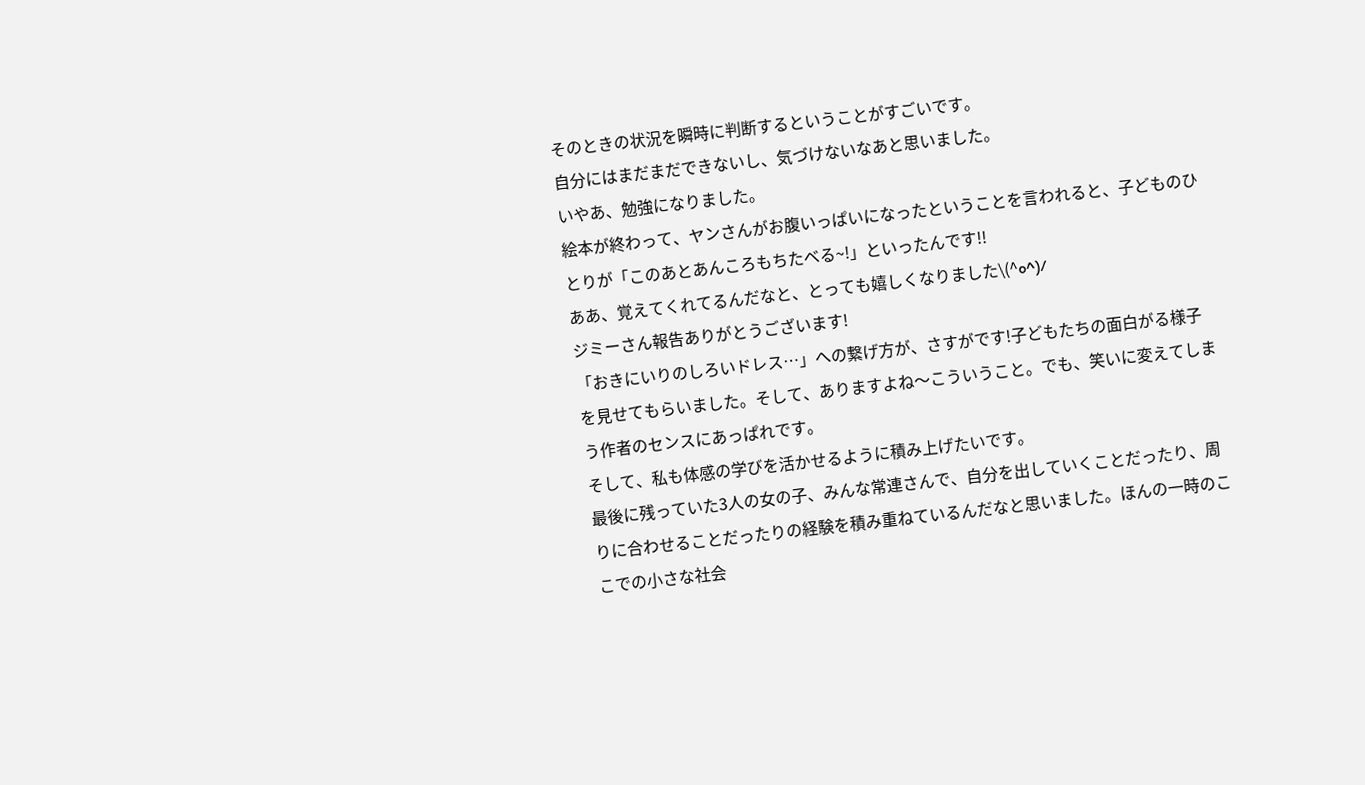そのときの状況を瞬時に判断するということがすごいです。
自分にはまだまだできないし、気づけないなあと思いました。
いやあ、勉強になりました。
絵本が終わって、ヤンさんがお腹いっぱいになったということを言われると、子どものひとりが「このあとあんころもちたべる~!」といったんです!!
ああ、覚えてくれてるんだなと、とっても嬉しくなりました\(^o^)/
ジミーさん報告ありがとうございます!
「おきにいりのしろいドレス…」への繋げ方が、さすがです!子どもたちの面白がる様子を見せてもらいました。そして、ありますよね〜こういうこと。でも、笑いに変えてしまう作者のセンスにあっぱれです。
そして、私も体感の学びを活かせるように積み上げたいです。
最後に残っていた3人の女の子、みんな常連さんで、自分を出していくことだったり、周りに合わせることだったりの経験を積み重ねているんだなと思いました。ほんの一時のここでの小さな社会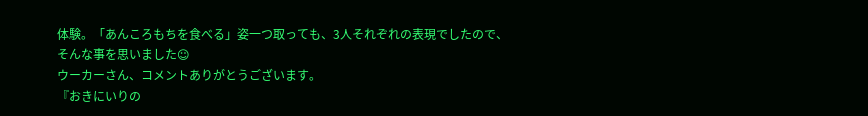体験。「あんころもちを食べる」姿一つ取っても、3人それぞれの表現でしたので、そんな事を思いました☺
ウーカーさん、コメントありがとうございます。
『おきにいりの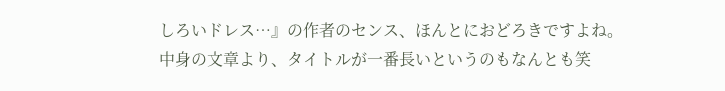しろいドレス…』の作者のセンス、ほんとにおどろきですよね。
中身の文章より、タイトルが一番長いというのもなんとも笑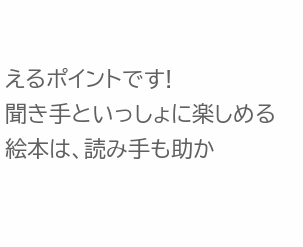えるポイントです!
聞き手といっしょに楽しめる絵本は、読み手も助か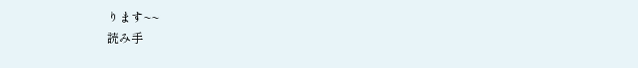ります~~
読み手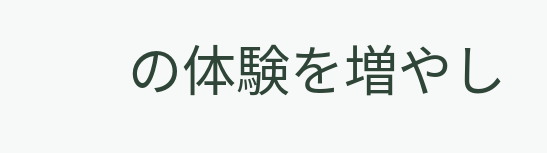の体験を増やし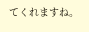てくれますね。